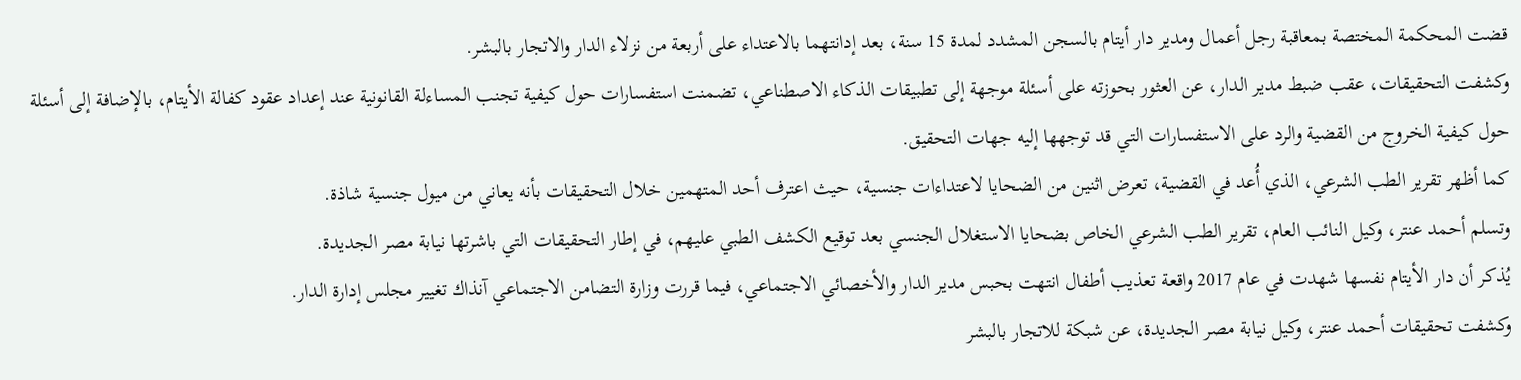قضت المحكمة المختصة بمعاقبة رجل أعمال ومدير دار أيتام بالسجن المشدد لمدة 15 سنة، بعد إدانتهما بالاعتداء على أربعة من نزلاء الدار والاتجار بالبشر.
وكشفت التحقيقات، عقب ضبط مدير الدار، عن العثور بحوزته على أسئلة موجهة إلى تطبيقات الذكاء الاصطناعي، تضمنت استفسارات حول كيفية تجنب المساءلة القانونية عند إعداد عقود كفالة الأيتام، بالإضافة إلى أسئلة حول كيفية الخروج من القضية والرد على الاستفسارات التي قد توجهها إليه جهات التحقيق.
كما أظهر تقرير الطب الشرعي، الذي أُعد في القضية، تعرض اثنين من الضحايا لاعتداءات جنسية، حيث اعترف أحد المتهمين خلال التحقيقات بأنه يعاني من ميول جنسية شاذة.
وتسلم أحمد عنتر، وكيل النائب العام، تقرير الطب الشرعي الخاص بضحايا الاستغلال الجنسي بعد توقيع الكشف الطبي عليهم، في إطار التحقيقات التي باشرتها نيابة مصر الجديدة.
يُذكر أن دار الأيتام نفسها شهدت في عام 2017 واقعة تعذيب أطفال انتهت بحبس مدير الدار والأخصائي الاجتماعي، فيما قررت وزارة التضامن الاجتماعي آنذاك تغيير مجلس إدارة الدار.
وكشفت تحقيقات أحمد عنتر، وكيل نيابة مصر الجديدة، عن شبكة للاتجار بالبشر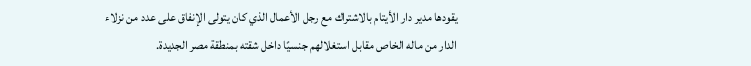يقودها مدير دار الأيتام بالاشتراك مع رجل الأعمال الذي كان يتولى الإنفاق على عدد من نزلاء الدار من ماله الخاص مقابل استغلالهم جنسيًا داخل شقته بمنطقة مصر الجديدة.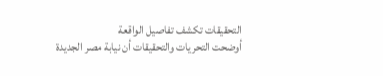التحقيقات تكشف تفاصيل الواقعة
أوضحت التحريات والتحقيقات أن نيابة مصر الجديدة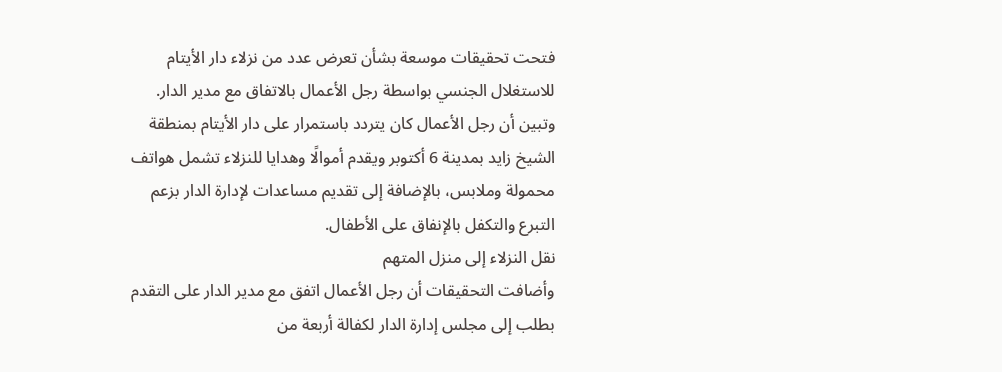فتحت تحقيقات موسعة بشأن تعرض عدد من نزلاء دار الأيتام للاستغلال الجنسي بواسطة رجل الأعمال بالاتفاق مع مدير الدار.
وتبين أن رجل الأعمال كان يتردد باستمرار على دار الأيتام بمنطقة الشيخ زايد بمدينة 6 أكتوبر ويقدم أموالًا وهدايا للنزلاء تشمل هواتف محمولة وملابس، بالإضافة إلى تقديم مساعدات لإدارة الدار بزعم التبرع والتكفل بالإنفاق على الأطفال.
نقل النزلاء إلى منزل المتهم
وأضافت التحقيقات أن رجل الأعمال اتفق مع مدير الدار على التقدم بطلب إلى مجلس إدارة الدار لكفالة أربعة من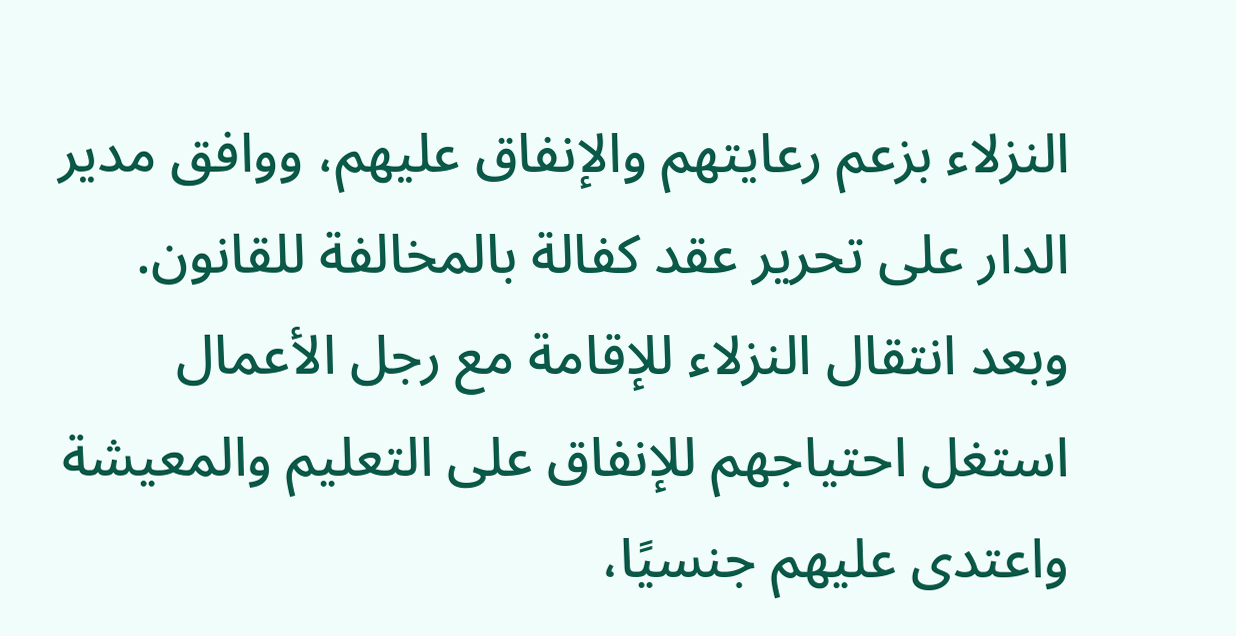النزلاء بزعم رعايتهم والإنفاق عليهم، ووافق مدير الدار على تحرير عقد كفالة بالمخالفة للقانون.
وبعد انتقال النزلاء للإقامة مع رجل الأعمال استغل احتياجهم للإنفاق على التعليم والمعيشة واعتدى عليهم جنسيًا،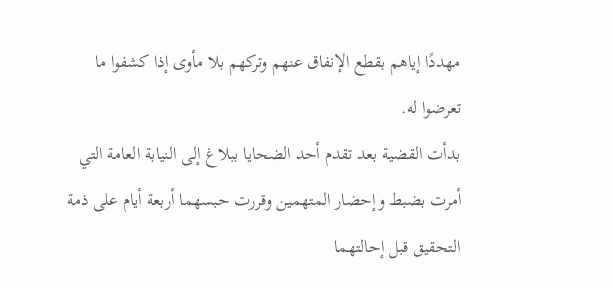مهددًا إياهم بقطع الإنفاق عنهم وتركهم بلا مأوى إذا كشفوا ما تعرضوا له.
بدأت القضية بعد تقدم أحد الضحايا ببلاغ إلى النيابة العامة التي أمرت بضبط وإحضار المتهمين وقررت حبسهما أربعة أيام على ذمة التحقيق قبل إحالتهما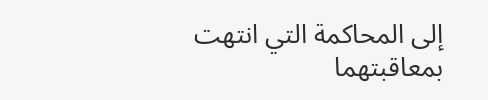إلى المحاكمة التي انتهت بمعاقبتهما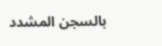بالسجن المشدد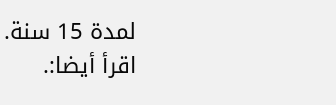لمدة 15 سنة.
اقرأ أيضا:.